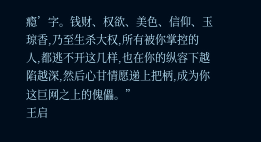瘾’字。钱财、权欲、美色、信仰、玉琼香,乃至生杀大权,所有被你掌控的人,都逃不开这几样,也在你的纵容下越陷越深,然后心甘情愿递上把柄,成为你这巨网之上的傀儡。”
王启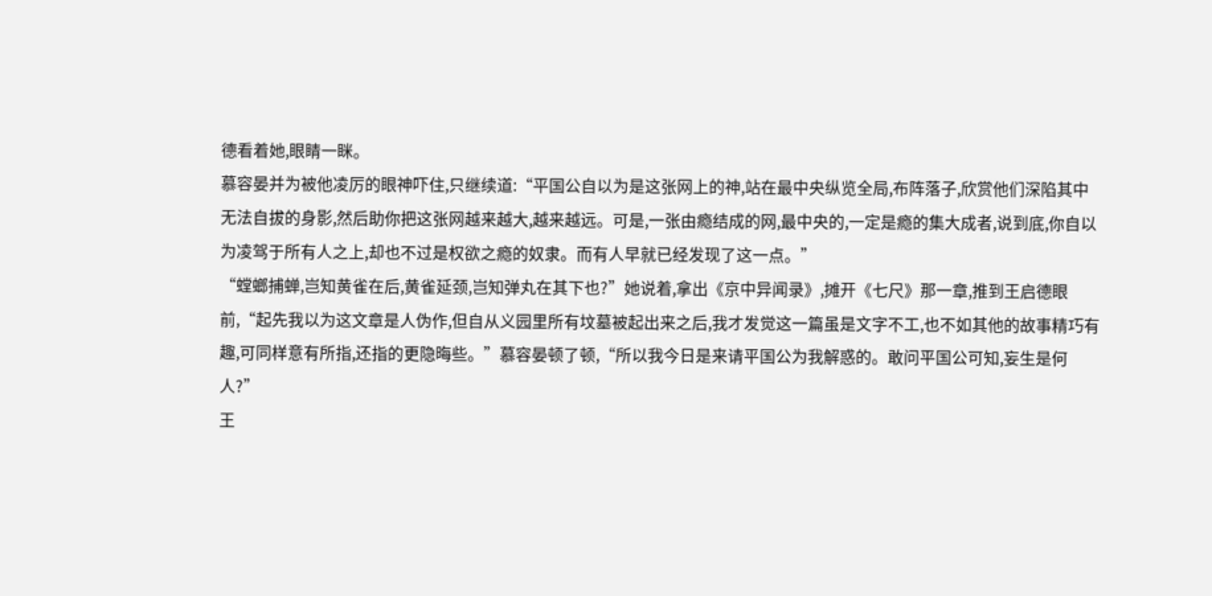德看着她,眼睛一眯。
慕容晏并为被他凌厉的眼神吓住,只继续道:“平国公自以为是这张网上的神,站在最中央纵览全局,布阵落子,欣赏他们深陷其中无法自拔的身影,然后助你把这张网越来越大,越来越远。可是,一张由瘾结成的网,最中央的,一定是瘾的集大成者,说到底,你自以为凌驾于所有人之上,却也不过是权欲之瘾的奴隶。而有人早就已经发现了这一点。”
“螳螂捕蝉,岂知黄雀在后,黄雀延颈,岂知弹丸在其下也?”她说着,拿出《京中异闻录》,摊开《七尺》那一章,推到王启德眼前,“起先我以为这文章是人伪作,但自从义园里所有坟墓被起出来之后,我才发觉这一篇虽是文字不工,也不如其他的故事精巧有趣,可同样意有所指,还指的更隐晦些。”慕容晏顿了顿,“所以我今日是来请平国公为我解惑的。敢问平国公可知,妄生是何人?”
王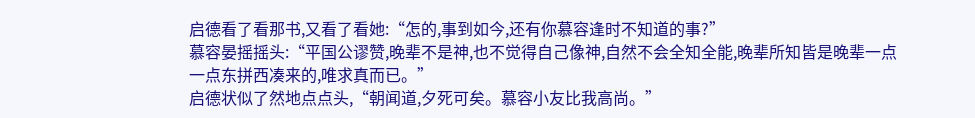启德看了看那书,又看了看她:“怎的,事到如今,还有你慕容逢时不知道的事?”
慕容晏摇摇头:“平国公谬赞,晚辈不是神,也不觉得自己像神,自然不会全知全能,晚辈所知皆是晚辈一点一点东拼西凑来的,唯求真而已。”
启德状似了然地点点头,“朝闻道,夕死可矣。慕容小友比我高尚。”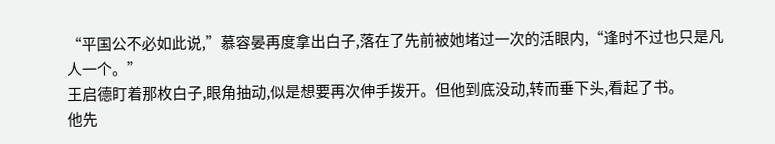“平国公不必如此说,”慕容晏再度拿出白子,落在了先前被她堵过一次的活眼内,“逢时不过也只是凡人一个。”
王启德盯着那枚白子,眼角抽动,似是想要再次伸手拨开。但他到底没动,转而垂下头,看起了书。
他先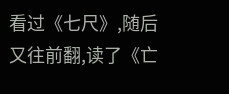看过《七尺》,随后又往前翻,读了《亡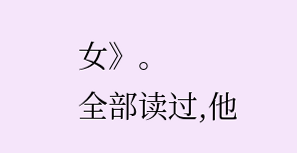女》。
全部读过,他